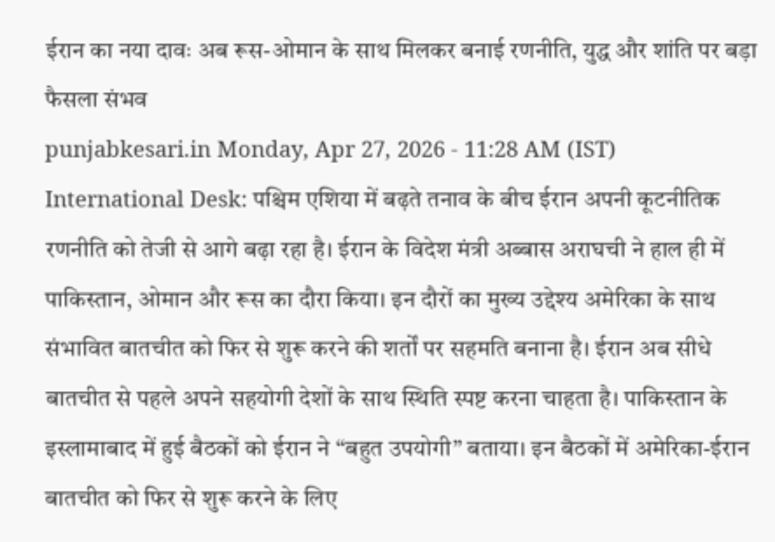ईरान का नया दावः अब रूस-ओमान के साथ मिलकर बनाई रणनीति, युद्ध और शांति पर बड़ा फैसला संभव
punjabkesari.in Monday, Apr 27, 2026 - 11:28 AM (IST)
International Desk: पश्चिम एशिया में बढ़ते तनाव के बीच ईरान अपनी कूटनीतिक रणनीति को तेजी से आगे बढ़ा रहा है। ईरान के विदेश मंत्री अब्बास अराघची ने हाल ही में पाकिस्तान, ओमान और रूस का दौरा किया। इन दौरों का मुख्य उद्देश्य अमेरिका के साथ संभावित बातचीत को फिर से शुरू करने की शर्तों पर सहमति बनाना है। ईरान अब सीधे बातचीत से पहले अपने सहयोगी देशों के साथ स्थिति स्पष्ट करना चाहता है। पाकिस्तान के इस्लामाबाद में हुई बैठकों को ईरान ने “बहुत उपयोगी” बताया। इन बैठकों में अमेरिका-ईरान बातचीत को फिर से शुरू करने के लिए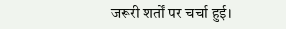जरूरी शर्तों पर चर्चा हुई।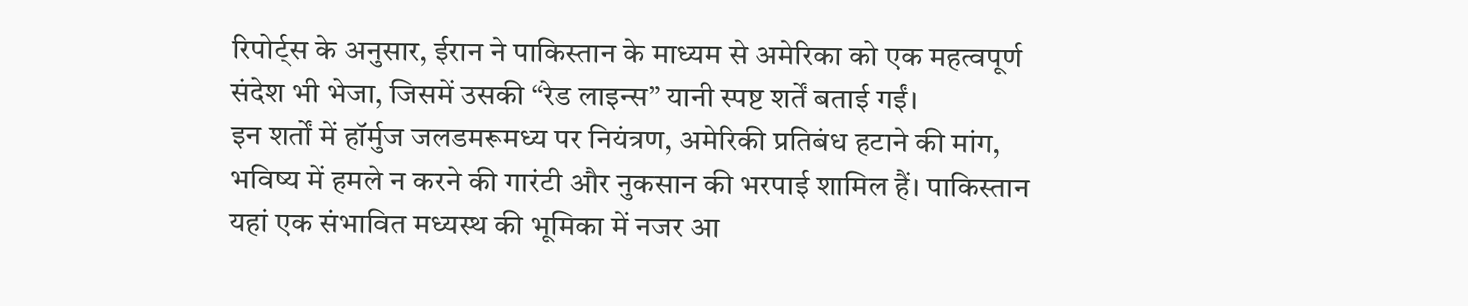रिपोर्ट्स के अनुसार, ईरान ने पाकिस्तान के माध्यम से अमेरिका को एक महत्वपूर्ण संदेश भी भेजा, जिसमें उसकी “रेड लाइन्स” यानी स्पष्ट शर्तें बताई गईं।
इन शर्तों में हॉर्मुज जलडमरूमध्य पर नियंत्रण, अमेरिकी प्रतिबंध हटाने की मांग, भविष्य में हमले न करने की गारंटी और नुकसान की भरपाई शामिल हैं। पाकिस्तान यहां एक संभावित मध्यस्थ की भूमिका में नजर आ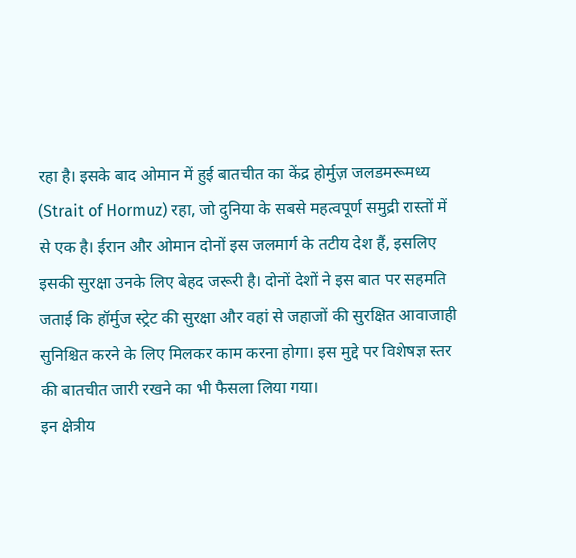रहा है। इसके बाद ओमान में हुई बातचीत का केंद्र होर्मुज़ जलडमरूमध्य (Strait of Hormuz) रहा, जो दुनिया के सबसे महत्वपूर्ण समुद्री रास्तों में से एक है। ईरान और ओमान दोनों इस जलमार्ग के तटीय देश हैं, इसलिए इसकी सुरक्षा उनके लिए बेहद जरूरी है। दोनों देशों ने इस बात पर सहमति जताई कि हॉर्मुज स्ट्रेट की सुरक्षा और वहां से जहाजों की सुरक्षित आवाजाही सुनिश्चित करने के लिए मिलकर काम करना होगा। इस मुद्दे पर विशेषज्ञ स्तर की बातचीत जारी रखने का भी फैसला लिया गया।
इन क्षेत्रीय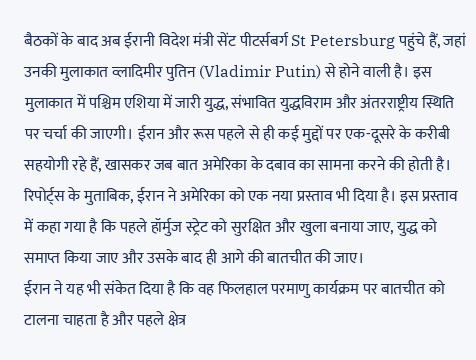बैठकों के बाद अब ईरानी विदेश मंत्री सेंट पीटर्सबर्ग St Petersburg पहुंचे हैं, जहां उनकी मुलाकात व्लादिमीर पुतिन (Vladimir Putin) से होने वाली है। इस मुलाकात में पश्चिम एशिया में जारी युद्ध, संभावित युद्धविराम और अंतरराष्ट्रीय स्थिति पर चर्चा की जाएगी। ईरान और रूस पहले से ही कई मुद्दों पर एक-दूसरे के करीबी सहयोगी रहे हैं, खासकर जब बात अमेरिका के दबाव का सामना करने की होती है। रिपोर्ट्स के मुताबिक, ईरान ने अमेरिका को एक नया प्रस्ताव भी दिया है। इस प्रस्ताव में कहा गया है कि पहले हॉर्मुज स्ट्रेट को सुरक्षित और खुला बनाया जाए, युद्ध को समाप्त किया जाए और उसके बाद ही आगे की बातचीत की जाए।
ईरान ने यह भी संकेत दिया है कि वह फिलहाल परमाणु कार्यक्रम पर बातचीत को टालना चाहता है और पहले क्षेत्र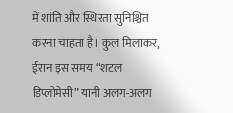में शांति और स्थिरता सुनिश्चित करना चाहता है। कुल मिलाकर, ईरान इस समय “शटल डिप्लोमेसी” यानी अलग-अलग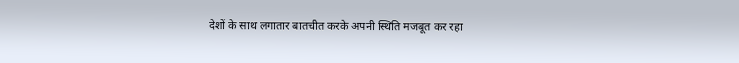देशों के साथ लगातार बातचीत करके अपनी स्थिति मजबूत कर रहा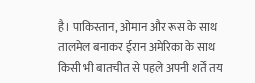है। पाकिस्तान, ओमान और रूस के साथ तालमेल बनाकर ईरान अमेरिका के साथ किसी भी बातचीत से पहले अपनी शर्तें तय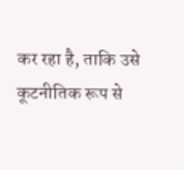कर रहा है, ताकि उसे कूटनीतिक रूप से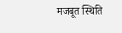मजबूत स्थिति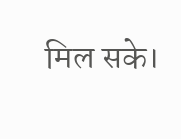मिल सके।